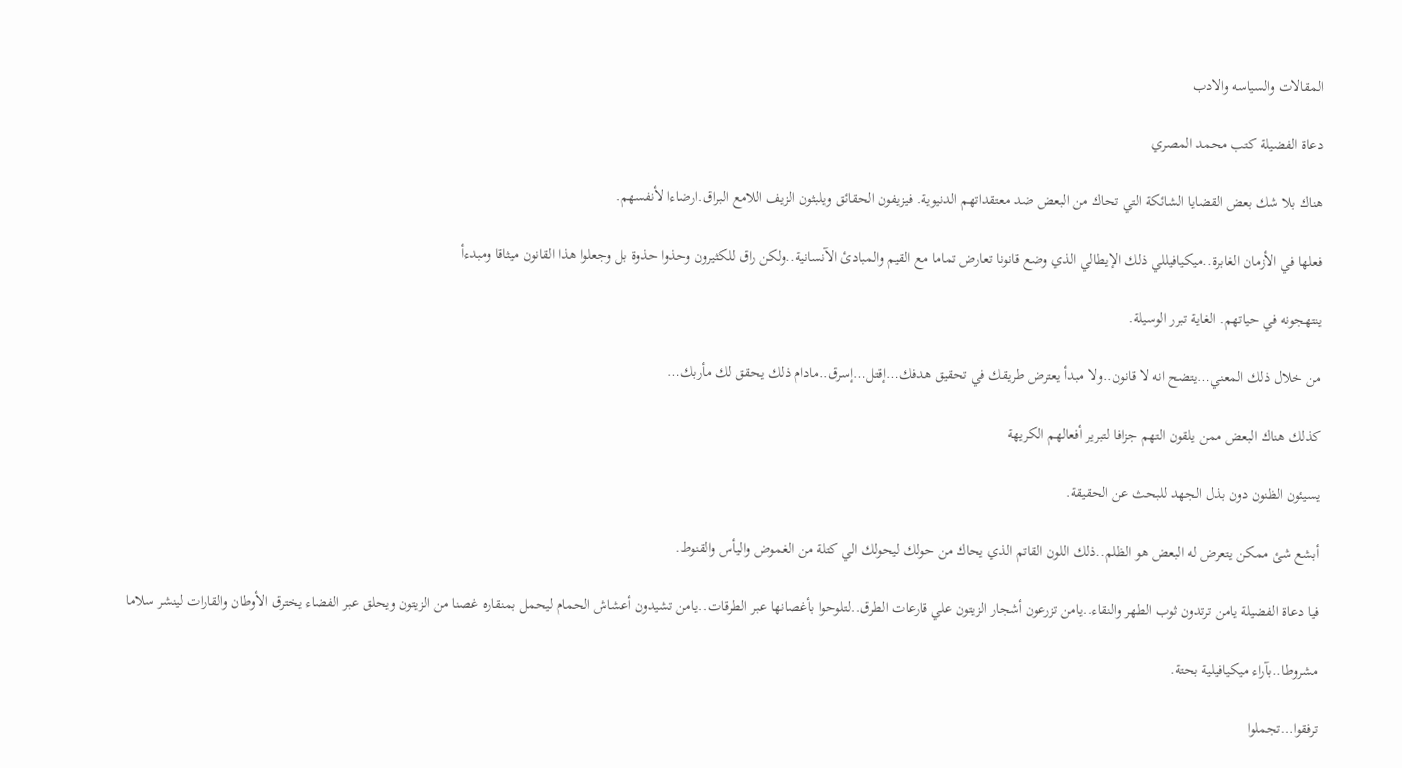المقالات والسياسه والادب

دعاة الفضيلة كتب محمد المصري

هناك بلا شك بعض القضايا الشائكة التي تحاك من البعض ضد معتقداتهم الدنيوية. فيزيفون الحقائق ويلبثون الزيف اللامع البراق.ارضاءا لأنفسهم.

فعلها في الأزمان الغابرة..ميكيافيللي ذلك الإيطالي الذي وضع قانونا تعارض تماما مع القيم والمبادئ الآنسانية..ولكن راق للكثيرون وحذوا حذوة بل وجعلوا هذا القانون ميثاقا ومبدءأ

ينتهجونه في حياتهم. الغاية تبرر الوسيلة.

من خلال ذلك المعني…يتضح انه لا قانون..ولا مبدأ يعترض طريقك في تحقيق هدفك…إقتل…إسرق..مادام ذلك يحقق لك مأربك…

كذلك هناك البعض ممن يلقون التهم جزافا لتبرير أفعالهم الكريهة

يسيئون الظنون دون بذل الجهد للبحث عن الحقيقة.

أبشع شئ ممكن يتعرض له البعض هو الظلم..ذلك اللون القاتم الذي يحاك من حولك ليحولك الي كتلة من الغموض واليأس والقنوط.

فيا دعاة الفضيلة يامن ترتدون ثوب الطهر والنقاء..يامن تزرعون أشجار الزيتون علي قارعات الطرق..لتلوحوا بأغصانها عبر الطرقات..يامن تشيدون أعشاش الحمام ليحمل بمنقاره غصنا من الزيتون ويحلق عبر الفضاء يخترق الأوطان والقارات لينشر سلاما

مشروطا..بآراء ميكيافيلية بحتة.

ترفقوا…تجملوا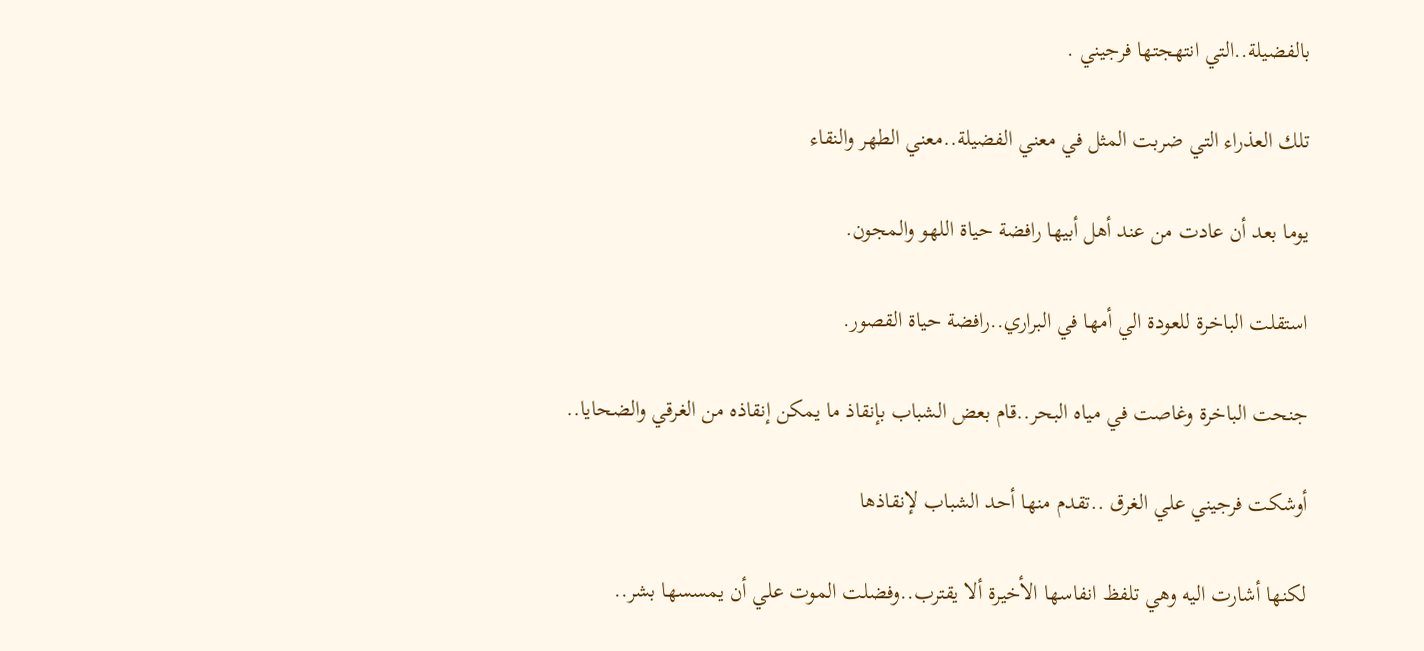بالفضيلة..التي انتهجتها فرجيني .

تلك العذراء التي ضربت المثل في معني الفضيلة..معني الطهر والنقاء

يوما بعد أن عادت من عند أهل أبيها رافضة حياة اللهو والمجون.

استقلت الباخرة للعودة الي أمها في البراري..رافضة حياة القصور.

جنحت الباخرة وغاصت في مياه البحر..قام بعض الشباب بإنقاذ ما يمكن إنقاذه من الغرقي والضحايا..

أوشكت فرجيني علي الغرق ..تقدم منها أحد الشباب لإنقاذها

لكنها أشارت اليه وهي تلفظ انفاسها الأخيرة ألا يقترب..وفضلت الموت علي أن يمسسها بشر..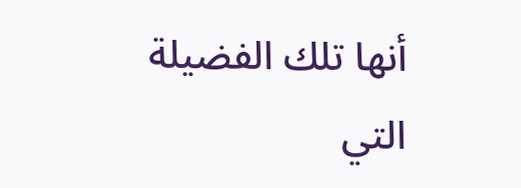أنها تلك الفضيلة التي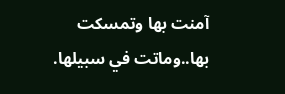آمنت بها وتمسكت بها..وماتت في سبيلها.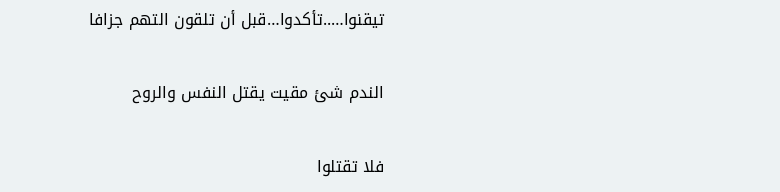تيقنوا…..تأكدوا…قبل أن تلقون التهم جزافا

الندم شئ مقيت يقتل النفس والروح

فلا تقتلوا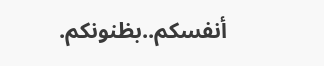أنفسكم..بظنونكم.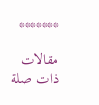*******

مقالات ذات صلة